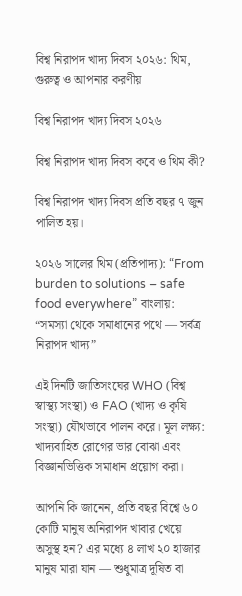বিশ্ব নিরাপদ খাদ্য দিবস ২০২৬: থিম, গুরুত্ব ও আপনার করণীয়

বিশ্ব নিরাপদ খাদ্য দিবস ২০২৬

বিশ্ব নিরাপদ খাদ্য দিবস কবে ও থিম কী?

বিশ্ব নিরাপদ খাদ্য দিবস প্রতি বছর ৭ জুন পালিত হয়।

২০২৬ সালের থিম (প্রতিপাদ্য): “From burden to solutions – safe food everywhere” বাংলায়: “সমস্যা থেকে সমাধানের পথে — সর্বত্র নিরাপদ খাদ্য”

এই দিনটি জাতিসংঘের WHO (বিশ্ব স্বাস্থ্য সংস্থা) ও FAO (খাদ্য ও কৃষি সংস্থা) যৌথভাবে পালন করে। মূল লক্ষ্য: খাদ্যবাহিত রোগের ভার বোঝা এবং বিজ্ঞানভিত্তিক সমাধান প্রয়োগ করা।

আপনি কি জানেন, প্রতি বছর বিশ্বে ৬০ কোটি মানুষ অনিরাপদ খাবার খেয়ে অসুস্থ হন? এর মধ্যে ৪ লাখ ২০ হাজার মানুষ মারা যান — শুধুমাত্র দূষিত বা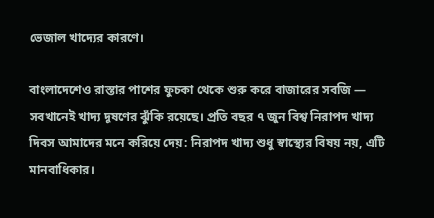ভেজাল খাদ্যের কারণে।

বাংলাদেশেও রাস্তার পাশের ফুচকা থেকে শুরু করে বাজারের সবজি — সবখানেই খাদ্য দূষণের ঝুঁকি রয়েছে। প্রতি বছর ৭ জুন বিশ্ব নিরাপদ খাদ্য দিবস আমাদের মনে করিয়ে দেয়: নিরাপদ খাদ্য শুধু স্বাস্থ্যের বিষয় নয়, এটি মানবাধিকার।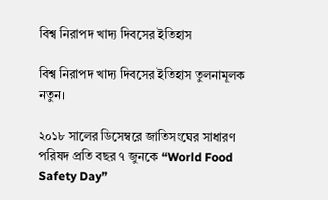বিশ্ব নিরাপদ খাদ্য দিবসের ইতিহাস

বিশ্ব নিরাপদ খাদ্য দিবসের ইতিহাস তুলনামূলক নতুন।

২০১৮ সালের ডিসেম্বরে জাতিসংঘের সাধারণ পরিষদ প্রতি বছর ৭ জুনকে “World Food Safety Day”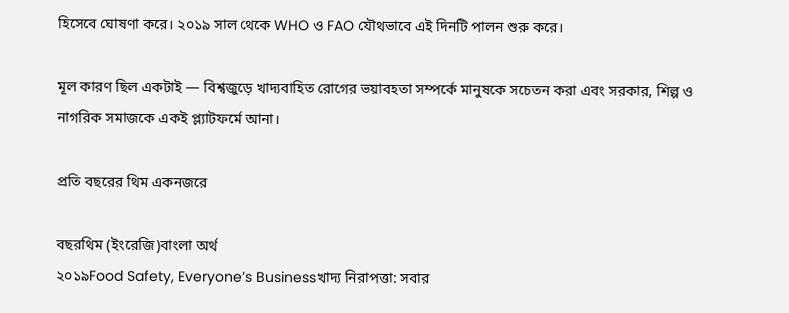হিসেবে ঘোষণা করে। ২০১৯ সাল থেকে WHO ও FAO যৌথভাবে এই দিনটি পালন শুরু করে।

মূল কারণ ছিল একটাই — বিশ্বজুড়ে খাদ্যবাহিত রোগের ভয়াবহতা সম্পর্কে মানুষকে সচেতন করা এবং সরকার, শিল্প ও নাগরিক সমাজকে একই প্ল্যাটফর্মে আনা।

প্রতি বছরের থিম একনজরে

বছরথিম (ইংরেজি)বাংলা অর্থ
২০১৯Food Safety, Everyone’s Businessখাদ্য নিরাপত্তা: সবার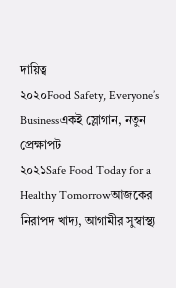দায়িত্ব
২০২০Food Safety, Everyone’s Businessএকই স্লোগান, নতুন প্রেক্ষাপট
২০২১Safe Food Today for a Healthy Tomorrowআজকের নিরাপদ খাদ্য, আগামীর সুস্বাস্থ্য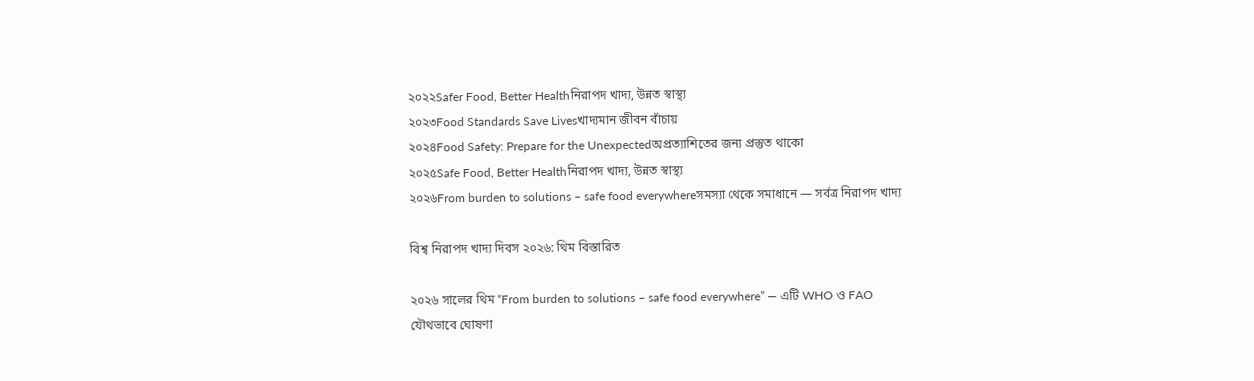২০২২Safer Food, Better Healthনিরাপদ খাদ্য, উন্নত স্বাস্থ্য
২০২৩Food Standards Save Livesখাদ্যমান জীবন বাঁচায়
২০২৪Food Safety: Prepare for the Unexpectedঅপ্রত্যাশিতের জন্য প্রস্তুত থাকো
২০২৫Safe Food, Better Healthনিরাপদ খাদ্য, উন্নত স্বাস্থ্য
২০২৬From burden to solutions – safe food everywhereসমস্যা থেকে সমাধানে — সর্বত্র নিরাপদ খাদ্য

বিশ্ব নিরাপদ খাদ্য দিবস ২০২৬: থিম বিস্তারিত

২০২৬ সালের থিম “From burden to solutions – safe food everywhere” — এটি WHO ও FAO যৌথভাবে ঘোষণা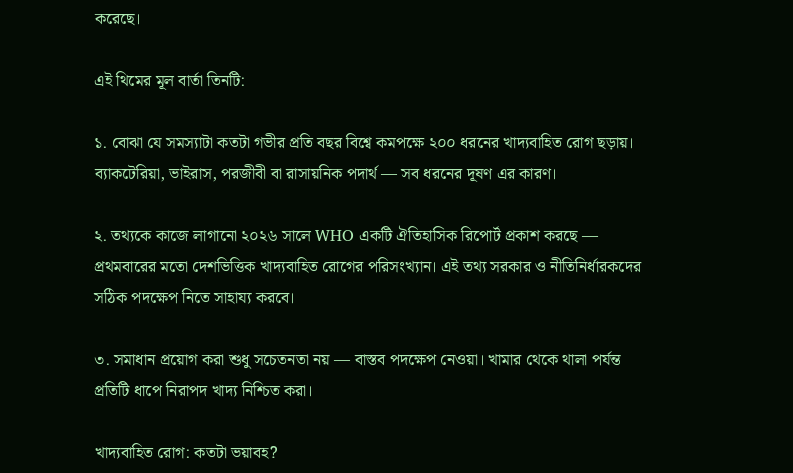করেছে।

এই থিমের মূল বার্তা তিনটি:

১. বোঝা যে সমস্যাটা কতটা গভীর প্রতি বছর বিশ্বে কমপক্ষে ২০০ ধরনের খাদ্যবাহিত রোগ ছড়ায়। ব্যাকটেরিয়া, ভাইরাস, পরজীবী বা রাসায়নিক পদার্থ — সব ধরনের দূষণ এর কারণ।

২. তথ্যকে কাজে লাগানো ২০২৬ সালে WHO একটি ঐতিহাসিক রিপোর্ট প্রকাশ করছে — প্রথমবারের মতো দেশভিত্তিক খাদ্যবাহিত রোগের পরিসংখ্যান। এই তথ্য সরকার ও নীতিনির্ধারকদের সঠিক পদক্ষেপ নিতে সাহায্য করবে।

৩. সমাধান প্রয়োগ করা শুধু সচেতনতা নয় — বাস্তব পদক্ষেপ নেওয়া। খামার থেকে থালা পর্যন্ত প্রতিটি ধাপে নিরাপদ খাদ্য নিশ্চিত করা।

খাদ্যবাহিত রোগ: কতটা ভয়াবহ?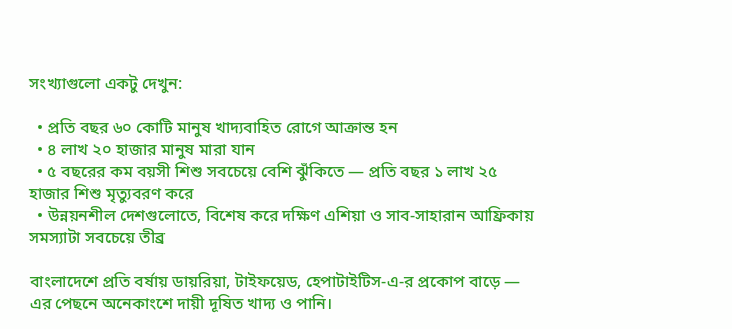সংখ্যাগুলো একটু দেখুন:

  • প্রতি বছর ৬০ কোটি মানুষ খাদ্যবাহিত রোগে আক্রান্ত হন
  • ৪ লাখ ২০ হাজার মানুষ মারা যান
  • ৫ বছরের কম বয়সী শিশু সবচেয়ে বেশি ঝুঁকিতে — প্রতি বছর ১ লাখ ২৫ হাজার শিশু মৃত্যুবরণ করে
  • উন্নয়নশীল দেশগুলোতে, বিশেষ করে দক্ষিণ এশিয়া ও সাব-সাহারান আফ্রিকায় সমস্যাটা সবচেয়ে তীব্র

বাংলাদেশে প্রতি বর্ষায় ডায়রিয়া, টাইফয়েড, হেপাটাইটিস-এ-র প্রকোপ বাড়ে — এর পেছনে অনেকাংশে দায়ী দূষিত খাদ্য ও পানি।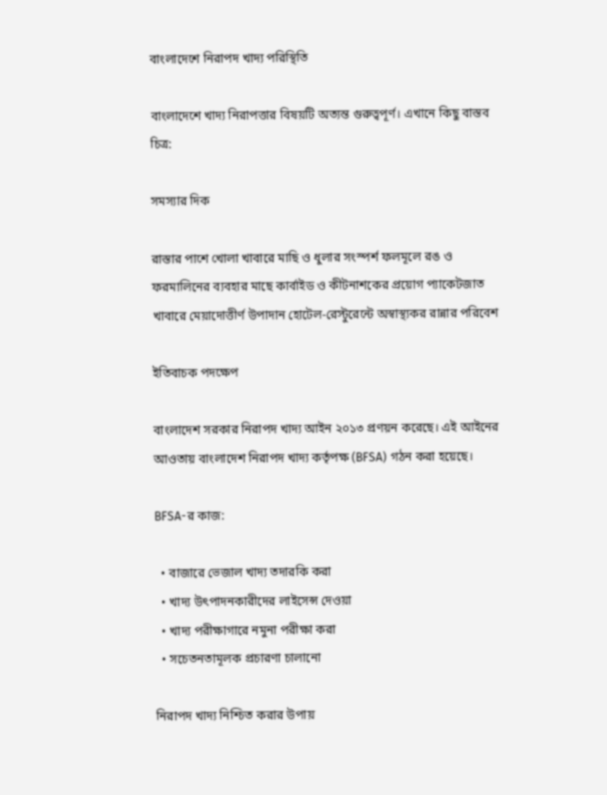বাংলাদেশে নিরাপদ খাদ্য পরিস্থিতি

বাংলাদেশে খাদ্য নিরাপত্তার বিষয়টি অত্যন্ত গুরুত্বপূর্ণ। এখানে কিছু বাস্তব চিত্র:

সমস্যার দিক

রাস্তার পাশে খোলা খাবারে মাছি ও ধুলার সংস্পর্শ ফলমূলে রঙ ও ফরমালিনের ব্যবহার মাছে কার্বাইড ও কীটনাশকের প্রয়োগ প্যাকেটজাত খাবারে মেয়াদোত্তীর্ণ উপাদান হোটেল-রেস্টুরেন্টে অস্বাস্থ্যকর রান্নার পরিবেশ

ইতিবাচক পদক্ষেপ

বাংলাদেশ সরকার নিরাপদ খাদ্য আইন ২০১৩ প্রণয়ন করেছে। এই আইনের আওতায় বাংলাদেশ নিরাপদ খাদ্য কর্তৃপক্ষ (BFSA) গঠন করা হয়েছে।

BFSA-র কাজ:

  • বাজারে ভেজাল খাদ্য তদারকি করা
  • খাদ্য উৎপাদনকারীদের লাইসেন্স দেওয়া
  • খাদ্য পরীক্ষাগারে নমুনা পরীক্ষা করা
  • সচেতনতামূলক প্রচারণা চালানো

নিরাপদ খাদ্য নিশ্চিত করার উপায়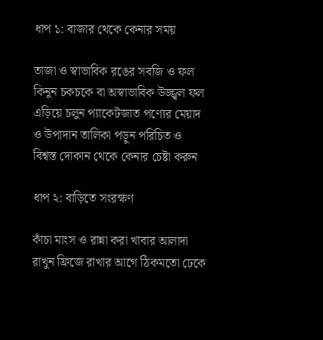ধাপ ১: বাজার থেকে কেনার সময়

তাজা ও স্বাভাবিক রঙের সবজি ও ফল কিনুন চকচকে বা অস্বাভাবিক উজ্জ্বল ফল এড়িয়ে চলুন প্যাকেটজাত পণ্যের মেয়াদ ও উপাদান তালিকা পড়ুন পরিচিত ও বিশ্বস্ত দোকান থেকে কেনার চেষ্টা করুন

ধাপ ২: বাড়িতে সংরক্ষণ

কাঁচা মাংস ও রান্না করা খাবার আলাদা রাখুন ফ্রিজে রাখার আগে ঠিকমতো ঢেকে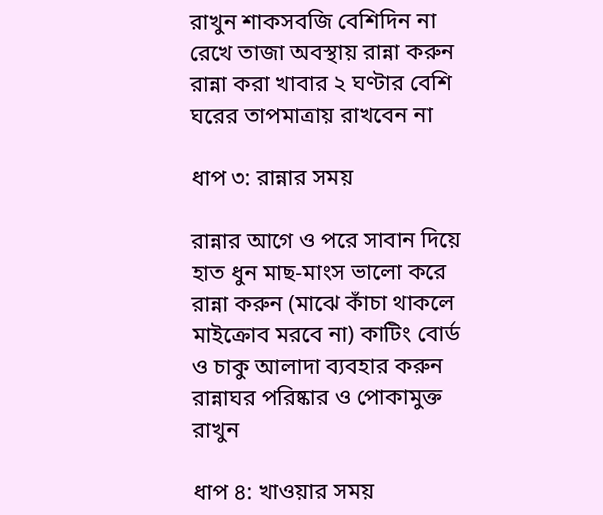রাখুন শাকসবজি বেশিদিন না রেখে তাজা অবস্থায় রান্না করুন রান্না করা খাবার ২ ঘণ্টার বেশি ঘরের তাপমাত্রায় রাখবেন না

ধাপ ৩: রান্নার সময়

রান্নার আগে ও পরে সাবান দিয়ে হাত ধুন মাছ-মাংস ভালো করে রান্না করুন (মাঝে কাঁচা থাকলে মাইক্রোব মরবে না) কাটিং বোর্ড ও চাকু আলাদা ব্যবহার করুন রান্নাঘর পরিষ্কার ও পোকামুক্ত রাখুন

ধাপ ৪: খাওয়ার সময়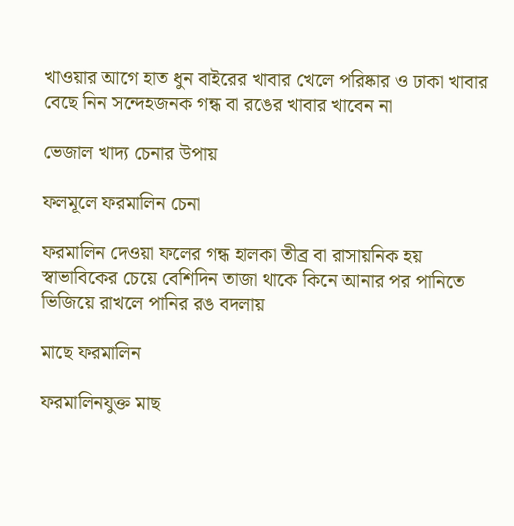খাওয়ার আগে হাত ধুন বাইরের খাবার খেলে পরিষ্কার ও ঢাকা খাবার বেছে নিন সন্দেহজনক গন্ধ বা রঙের খাবার খাবেন না

ভেজাল খাদ্য চেনার উপায়

ফলমূলে ফরমালিন চেনা

ফরমালিন দেওয়া ফলের গন্ধ হালকা তীব্র বা রাসায়নিক হয় স্বাভাবিকের চেয়ে বেশিদিন তাজা থাকে কিনে আনার পর পানিতে ভিজিয়ে রাখলে পানির রঙ বদলায়

মাছে ফরমালিন

ফরমালিনযুক্ত মাছ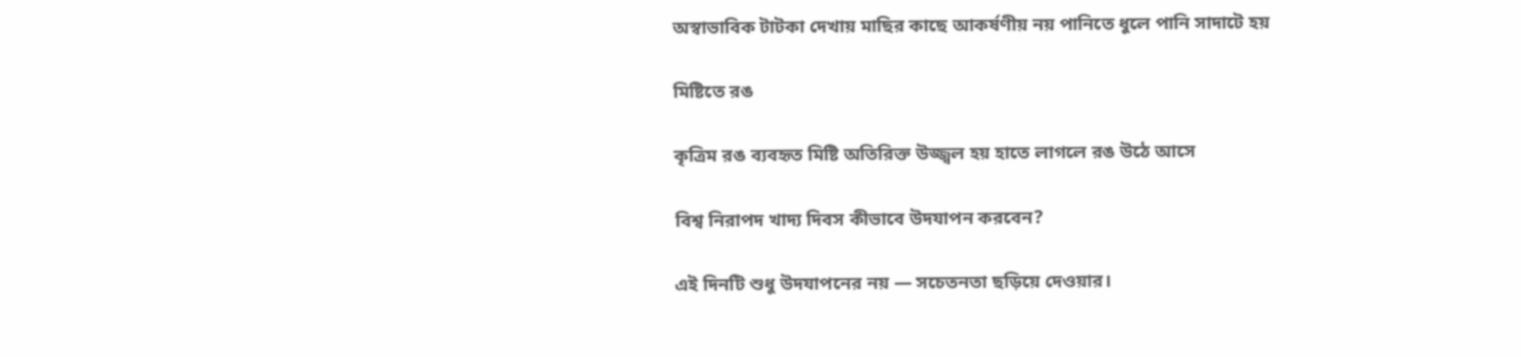অস্বাভাবিক টাটকা দেখায় মাছির কাছে আকর্ষণীয় নয় পানিতে ধুলে পানি সাদাটে হয়

মিষ্টিতে রঙ

কৃত্রিম রঙ ব্যবহৃত মিষ্টি অতিরিক্ত উজ্জ্বল হয় হাতে লাগলে রঙ উঠে আসে

বিশ্ব নিরাপদ খাদ্য দিবস কীভাবে উদযাপন করবেন?

এই দিনটি শুধু উদযাপনের নয় — সচেতনতা ছড়িয়ে দেওয়ার।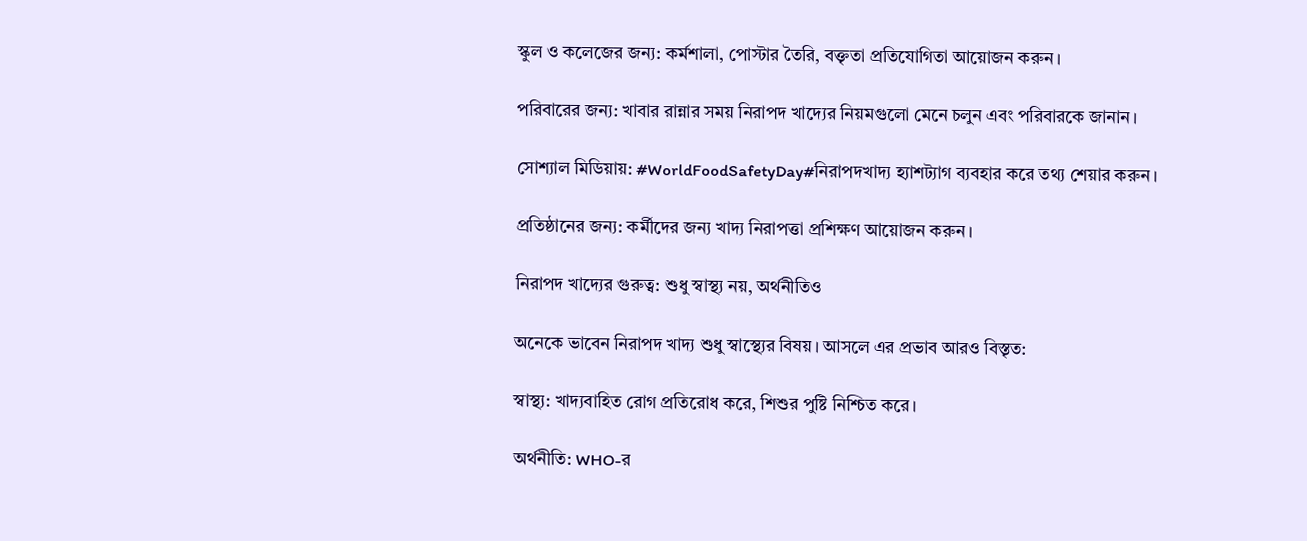স্কুল ও কলেজের জন্য: কর্মশালা, পোস্টার তৈরি, বক্তৃতা প্রতিযোগিতা আয়োজন করুন।

পরিবারের জন্য: খাবার রান্নার সময় নিরাপদ খাদ্যের নিয়মগুলো মেনে চলুন এবং পরিবারকে জানান।

সোশ্যাল মিডিয়ায়: #WorldFoodSafetyDay#নিরাপদখাদ্য হ্যাশট্যাগ ব্যবহার করে তথ্য শেয়ার করুন।

প্রতিষ্ঠানের জন্য: কর্মীদের জন্য খাদ্য নিরাপত্তা প্রশিক্ষণ আয়োজন করুন।

নিরাপদ খাদ্যের গুরুত্ব: শুধু স্বাস্থ্য নয়, অর্থনীতিও

অনেকে ভাবেন নিরাপদ খাদ্য শুধু স্বাস্থ্যের বিষয়। আসলে এর প্রভাব আরও বিস্তৃত:

স্বাস্থ্য: খাদ্যবাহিত রোগ প্রতিরোধ করে, শিশুর পুষ্টি নিশ্চিত করে।

অর্থনীতি: WHO-র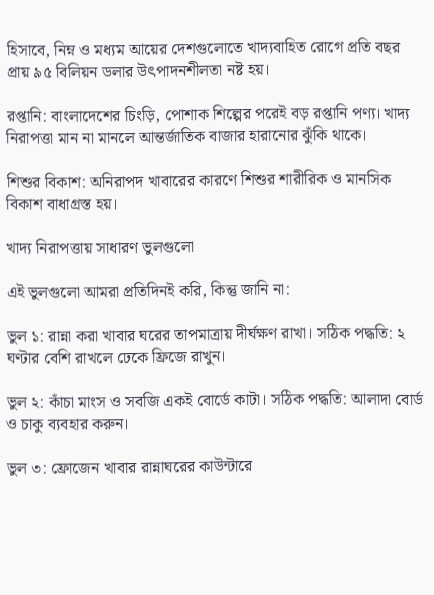হিসাবে, নিম্ন ও মধ্যম আয়ের দেশগুলোতে খাদ্যবাহিত রোগে প্রতি বছর প্রায় ৯৫ বিলিয়ন ডলার উৎপাদনশীলতা নষ্ট হয়।

রপ্তানি: বাংলাদেশের চিংড়ি, পোশাক শিল্পের পরেই বড় রপ্তানি পণ্য। খাদ্য নিরাপত্তা মান না মানলে আন্তর্জাতিক বাজার হারানোর ঝুঁকি থাকে।

শিশুর বিকাশ: অনিরাপদ খাবারের কারণে শিশুর শারীরিক ও মানসিক বিকাশ বাধাগ্রস্ত হয়।

খাদ্য নিরাপত্তায় সাধারণ ভুলগুলো

এই ভুলগুলো আমরা প্রতিদিনই করি, কিন্তু জানি না:

ভুল ১: রান্না করা খাবার ঘরের তাপমাত্রায় দীর্ঘক্ষণ রাখা। সঠিক পদ্ধতি: ২ ঘণ্টার বেশি রাখলে ঢেকে ফ্রিজে রাখুন।

ভুল ২: কাঁচা মাংস ও সবজি একই বোর্ডে কাটা। সঠিক পদ্ধতি: আলাদা বোর্ড ও চাকু ব্যবহার করুন।

ভুল ৩: ফ্রোজেন খাবার রান্নাঘরের কাউন্টারে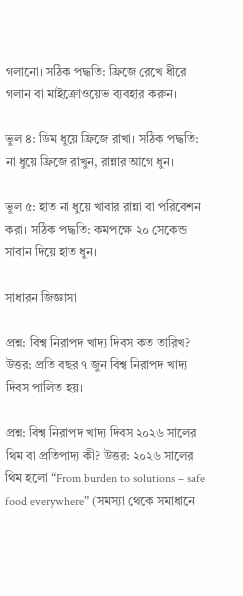গলানো। সঠিক পদ্ধতি: ফ্রিজে রেখে ধীরে গলান বা মাইক্রোওয়েভ ব্যবহার করুন।

ভুল ৪: ডিম ধুয়ে ফ্রিজে রাখা। সঠিক পদ্ধতি: না ধুয়ে ফ্রিজে রাখুন, রান্নার আগে ধুন।

ভুল ৫: হাত না ধুয়ে খাবার রান্না বা পরিবেশন করা। সঠিক পদ্ধতি: কমপক্ষে ২০ সেকেন্ড সাবান দিয়ে হাত ধুন।

সাধারন জিজ্ঞাসা

প্রশ্ন: বিশ্ব নিরাপদ খাদ্য দিবস কত তারিখ? উত্তর: প্রতি বছর ৭ জুন বিশ্ব নিরাপদ খাদ্য দিবস পালিত হয়।

প্রশ্ন: বিশ্ব নিরাপদ খাদ্য দিবস ২০২৬ সালের থিম বা প্রতিপাদ্য কী? উত্তর: ২০২৬ সালের থিম হলো “From burden to solutions – safe food everywhere” (সমস্যা থেকে সমাধানে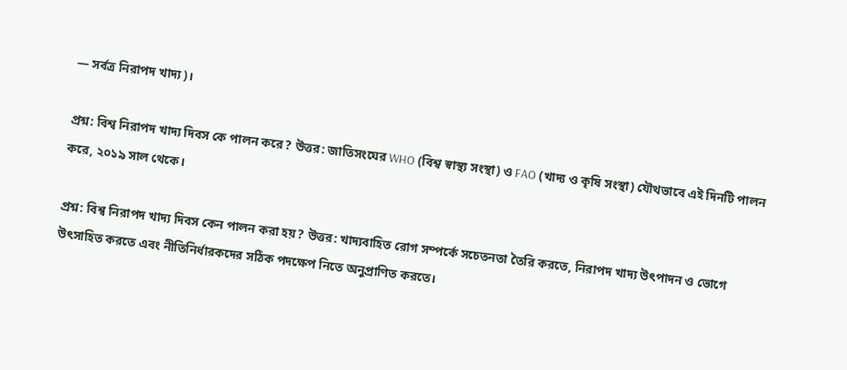— সর্বত্র নিরাপদ খাদ্য)।

প্রশ্ন: বিশ্ব নিরাপদ খাদ্য দিবস কে পালন করে? উত্তর: জাতিসংঘের WHO (বিশ্ব স্বাস্থ্য সংস্থা) ও FAO (খাদ্য ও কৃষি সংস্থা) যৌথভাবে এই দিনটি পালন করে, ২০১৯ সাল থেকে।

প্রশ্ন: বিশ্ব নিরাপদ খাদ্য দিবস কেন পালন করা হয়? উত্তর: খাদ্যবাহিত রোগ সম্পর্কে সচেতনতা তৈরি করতে, নিরাপদ খাদ্য উৎপাদন ও ভোগে উৎসাহিত করতে এবং নীতিনির্ধারকদের সঠিক পদক্ষেপ নিতে অনুপ্রাণিত করতে।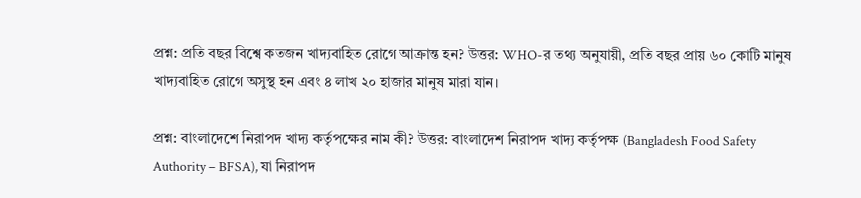প্রশ্ন: প্রতি বছর বিশ্বে কতজন খাদ্যবাহিত রোগে আক্রান্ত হন? উত্তর: WHO-র তথ্য অনুযায়ী, প্রতি বছর প্রায় ৬০ কোটি মানুষ খাদ্যবাহিত রোগে অসুস্থ হন এবং ৪ লাখ ২০ হাজার মানুষ মারা যান।

প্রশ্ন: বাংলাদেশে নিরাপদ খাদ্য কর্তৃপক্ষের নাম কী? উত্তর: বাংলাদেশ নিরাপদ খাদ্য কর্তৃপক্ষ (Bangladesh Food Safety Authority – BFSA), যা নিরাপদ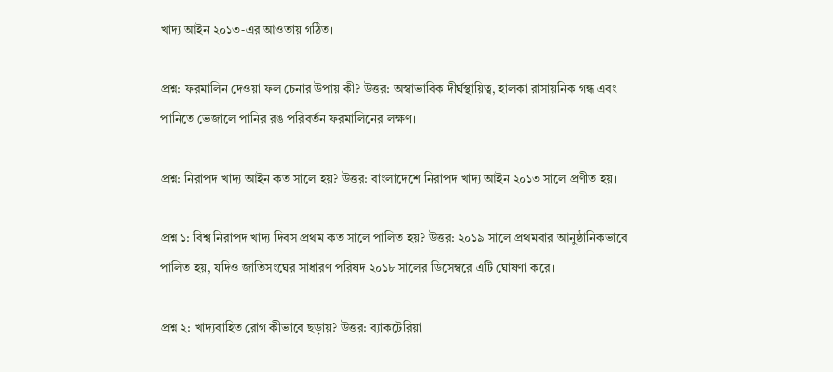খাদ্য আইন ২০১৩-এর আওতায় গঠিত।

প্রশ্ন: ফরমালিন দেওয়া ফল চেনার উপায় কী? উত্তর: অস্বাভাবিক দীর্ঘস্থায়িত্ব, হালকা রাসায়নিক গন্ধ এবং পানিতে ভেজালে পানির রঙ পরিবর্তন ফরমালিনের লক্ষণ।

প্রশ্ন: নিরাপদ খাদ্য আইন কত সালে হয়? উত্তর: বাংলাদেশে নিরাপদ খাদ্য আইন ২০১৩ সালে প্রণীত হয়।

প্রশ্ন ১: বিশ্ব নিরাপদ খাদ্য দিবস প্রথম কত সালে পালিত হয়? উত্তর: ২০১৯ সালে প্রথমবার আনুষ্ঠানিকভাবে পালিত হয়, যদিও জাতিসংঘের সাধারণ পরিষদ ২০১৮ সালের ডিসেম্বরে এটি ঘোষণা করে।

প্রশ্ন ২: খাদ্যবাহিত রোগ কীভাবে ছড়ায়? উত্তর: ব্যাকটেরিয়া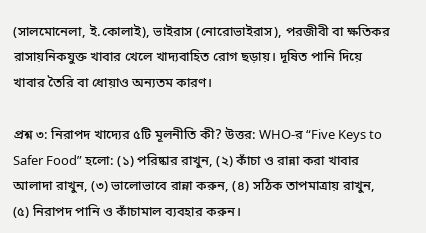(সালমোনেলা, ই.কোলাই), ভাইরাস (নোরোভাইরাস), পরজীবী বা ক্ষতিকর রাসায়নিকযুক্ত খাবার খেলে খাদ্যবাহিত রোগ ছড়ায়। দূষিত পানি দিয়ে খাবার তৈরি বা ধোয়াও অন্যতম কারণ।

প্রশ্ন ৩: নিরাপদ খাদ্যের ৫টি মূলনীতি কী? উত্তর: WHO-র “Five Keys to Safer Food” হলো: (১) পরিষ্কার রাখুন, (২) কাঁচা ও রান্না করা খাবার আলাদা রাখুন, (৩) ভালোভাবে রান্না করুন, (৪) সঠিক তাপমাত্রায় রাখুন, (৫) নিরাপদ পানি ও কাঁচামাল ব্যবহার করুন।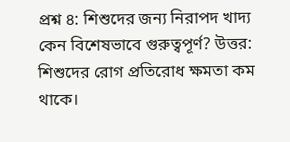প্রশ্ন ৪: শিশুদের জন্য নিরাপদ খাদ্য কেন বিশেষভাবে গুরুত্বপূর্ণ? উত্তর: শিশুদের রোগ প্রতিরোধ ক্ষমতা কম থাকে।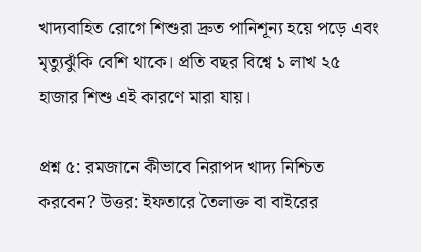খাদ্যবাহিত রোগে শিশুরা দ্রুত পানিশূন্য হয়ে পড়ে এবং মৃত্যুঝুঁকি বেশি থাকে। প্রতি বছর বিশ্বে ১ লাখ ২৫ হাজার শিশু এই কারণে মারা যায়।

প্রশ্ন ৫: রমজানে কীভাবে নিরাপদ খাদ্য নিশ্চিত করবেন? উত্তর: ইফতারে তৈলাক্ত বা বাইরের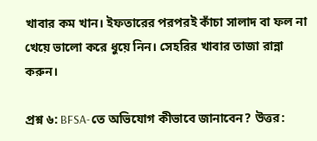খাবার কম খান। ইফতারের পরপরই কাঁচা সালাদ বা ফল না খেয়ে ভালো করে ধুয়ে নিন। সেহরির খাবার তাজা রান্না করুন।

প্রশ্ন ৬: BFSA-তে অভিযোগ কীভাবে জানাবেন? উত্তর: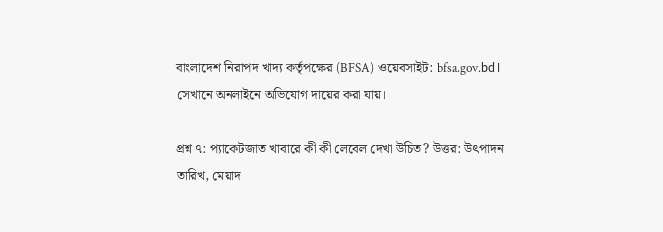বাংলাদেশ নিরাপদ খাদ্য কর্তৃপক্ষের (BFSA) ওয়েবসাইট: bfsa.gov.bd। সেখানে অনলাইনে অভিযোগ দায়ের করা যায়।

প্রশ্ন ৭: প্যাকেটজাত খাবারে কী কী লেবেল দেখা উচিত? উত্তর: উৎপাদন তারিখ, মেয়াদ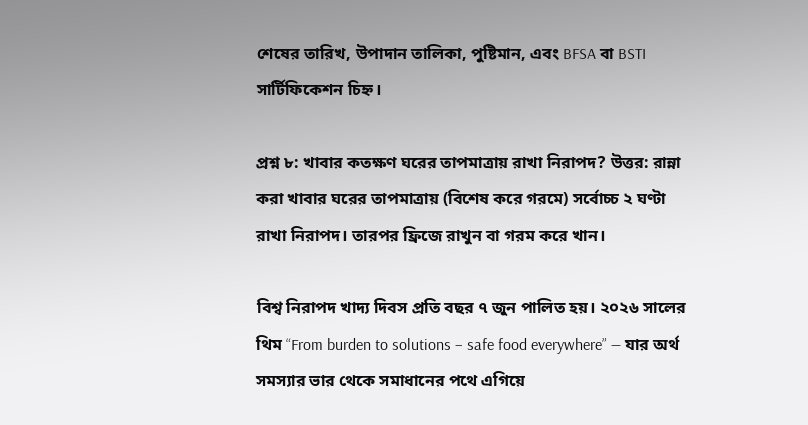শেষের তারিখ, উপাদান তালিকা, পুষ্টিমান, এবং BFSA বা BSTI সার্টিফিকেশন চিহ্ন।

প্রশ্ন ৮: খাবার কতক্ষণ ঘরের তাপমাত্রায় রাখা নিরাপদ? উত্তর: রান্না করা খাবার ঘরের তাপমাত্রায় (বিশেষ করে গরমে) সর্বোচ্চ ২ ঘণ্টা রাখা নিরাপদ। তারপর ফ্রিজে রাখুন বা গরম করে খান।

বিশ্ব নিরাপদ খাদ্য দিবস প্রতি বছর ৭ জুন পালিত হয়। ২০২৬ সালের থিম “From burden to solutions – safe food everywhere” — যার অর্থ সমস্যার ভার থেকে সমাধানের পথে এগিয়ে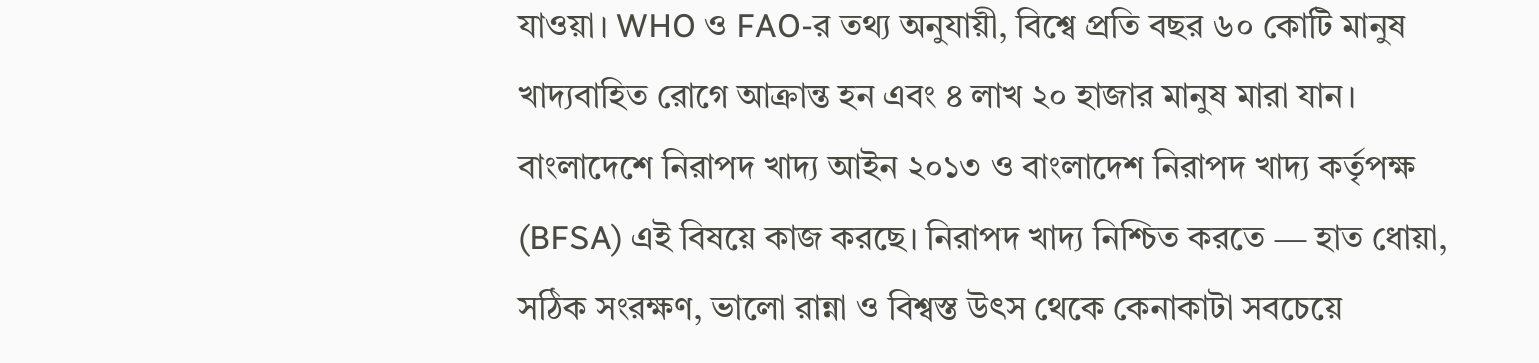যাওয়া। WHO ও FAO-র তথ্য অনুযায়ী, বিশ্বে প্রতি বছর ৬০ কোটি মানুষ খাদ্যবাহিত রোগে আক্রান্ত হন এবং ৪ লাখ ২০ হাজার মানুষ মারা যান। বাংলাদেশে নিরাপদ খাদ্য আইন ২০১৩ ও বাংলাদেশ নিরাপদ খাদ্য কর্তৃপক্ষ (BFSA) এই বিষয়ে কাজ করছে। নিরাপদ খাদ্য নিশ্চিত করতে — হাত ধোয়া, সঠিক সংরক্ষণ, ভালো রান্না ও বিশ্বস্ত উৎস থেকে কেনাকাটা সবচেয়ে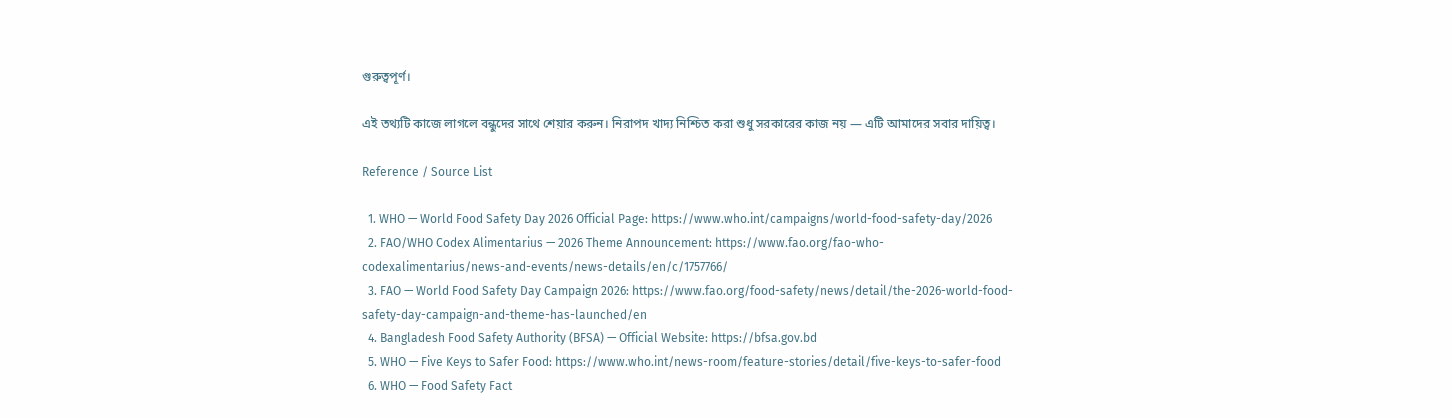গুরুত্বপূর্ণ।

এই তথ্যটি কাজে লাগলে বন্ধুদের সাথে শেয়ার করুন। নিরাপদ খাদ্য নিশ্চিত করা শুধু সরকারের কাজ নয় — এটি আমাদের সবার দায়িত্ব।

Reference / Source List

  1. WHO — World Food Safety Day 2026 Official Page: https://www.who.int/campaigns/world-food-safety-day/2026
  2. FAO/WHO Codex Alimentarius — 2026 Theme Announcement: https://www.fao.org/fao-who-codexalimentarius/news-and-events/news-details/en/c/1757766/
  3. FAO — World Food Safety Day Campaign 2026: https://www.fao.org/food-safety/news/detail/the-2026-world-food-safety-day-campaign-and-theme-has-launched/en
  4. Bangladesh Food Safety Authority (BFSA) — Official Website: https://bfsa.gov.bd
  5. WHO — Five Keys to Safer Food: https://www.who.int/news-room/feature-stories/detail/five-keys-to-safer-food
  6. WHO — Food Safety Fact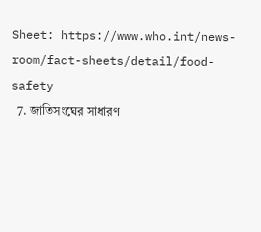Sheet: https://www.who.int/news-room/fact-sheets/detail/food-safety
  7. জাতিসংঘের সাধারণ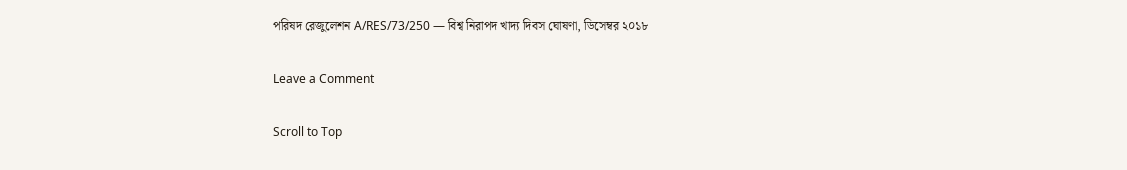পরিষদ রেজুলেশন A/RES/73/250 — বিশ্ব নিরাপদ খাদ্য দিবস ঘোষণা, ডিসেম্বর ২০১৮

Leave a Comment

Scroll to Top